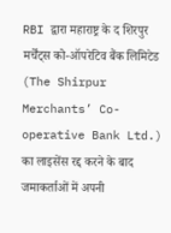RBI द्वारा महाराष्ट्र के द शिरपुर मर्चेंट्स को-ऑपरेटिव बैंक लिमिटेड (The Shirpur Merchants’ Co-operative Bank Ltd.) का लाइसेंस रद्द करने के बाद जमाकर्ताओं में अपनी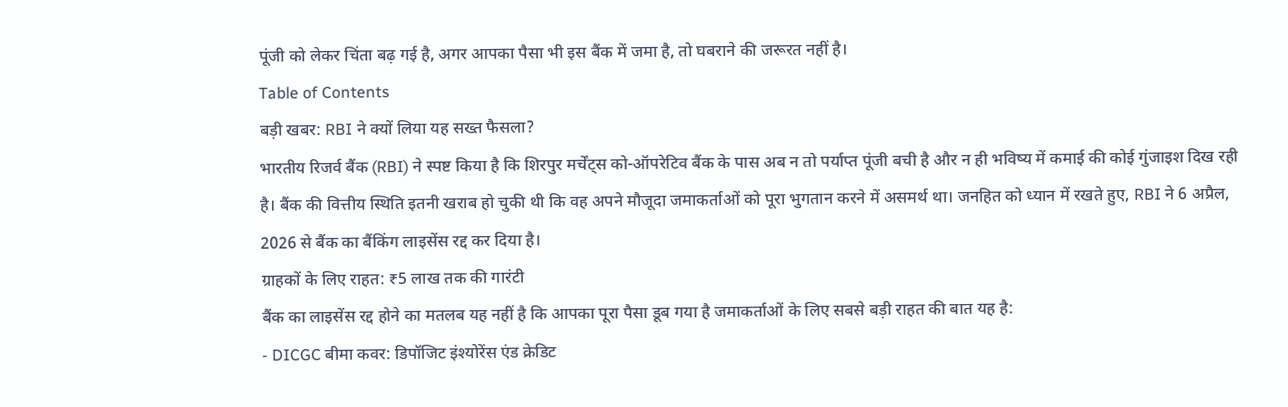पूंजी को लेकर चिंता बढ़ गई है, अगर आपका पैसा भी इस बैंक में जमा है, तो घबराने की जरूरत नहीं है।
Table of Contents
बड़ी खबर: RBI ने क्यों लिया यह सख्त फैसला?
भारतीय रिजर्व बैंक (RBI) ने स्पष्ट किया है कि शिरपुर मर्चेंट्स को-ऑपरेटिव बैंक के पास अब न तो पर्याप्त पूंजी बची है और न ही भविष्य में कमाई की कोई गुंजाइश दिख रही है। बैंक की वित्तीय स्थिति इतनी खराब हो चुकी थी कि वह अपने मौजूदा जमाकर्ताओं को पूरा भुगतान करने में असमर्थ था। जनहित को ध्यान में रखते हुए, RBI ने 6 अप्रैल, 2026 से बैंक का बैंकिंग लाइसेंस रद्द कर दिया है।
ग्राहकों के लिए राहत: ₹5 लाख तक की गारंटी
बैंक का लाइसेंस रद्द होने का मतलब यह नहीं है कि आपका पूरा पैसा डूब गया है जमाकर्ताओं के लिए सबसे बड़ी राहत की बात यह है:
- DICGC बीमा कवर: डिपॉजिट इंश्योरेंस एंड क्रेडिट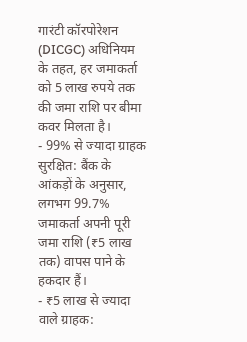गारंटी कॉरपोरेशन (DICGC) अधिनियम के तहत, हर जमाकर्ता को 5 लाख रुपये तक की जमा राशि पर बीमा कवर मिलता है।
- 99% से ज्यादा ग्राहक सुरक्षित: बैंक के आंकड़ों के अनुसार, लगभग 99.7% जमाकर्ता अपनी पूरी जमा राशि (₹5 लाख तक) वापस पाने के हकदार हैं।
- ₹5 लाख से ज्यादा वाले ग्राहक: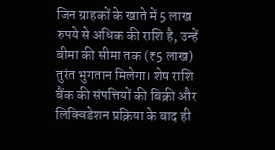जिन ग्राहकों के खाते में 5 लाख रुपये से अधिक की राशि है, उन्हें बीमा की सीमा तक (₹5 लाख) तुरंत भुगतान मिलेगा। शेष राशि बैंक की संपत्तियों की बिक्री और लिक्विडेशन प्रक्रिया के बाद ही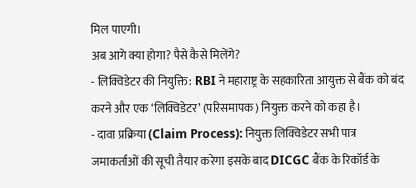मिल पाएगी।
अब आगे क्या होगा? पैसे कैसे मिलेंगे?
- लिक्विडेटर की नियुक्ति: RBI ने महाराष्ट्र के सहकारिता आयुक्त से बैंक को बंद करने और एक ‘लिक्विडेटर’ (परिसमापक) नियुक्त करने को कहा है।
- दावा प्रक्रिया (Claim Process): नियुक्त लिक्विडेटर सभी पात्र जमाकर्ताओं की सूची तैयार करेगा इसके बाद DICGC बैंक के रिकॉर्ड के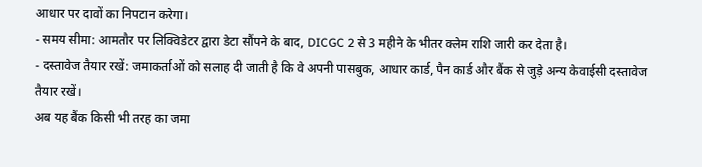आधार पर दावों का निपटान करेगा।
- समय सीमा: आमतौर पर लिक्विडेटर द्वारा डेटा सौंपने के बाद, DICGC 2 से 3 महीने के भीतर क्लेम राशि जारी कर देता है।
- दस्तावेज तैयार रखें: जमाकर्ताओं को सलाह दी जाती है कि वे अपनी पासबुक, आधार कार्ड, पैन कार्ड और बैंक से जुड़े अन्य केवाईसी दस्तावेज तैयार रखें।
अब यह बैंक किसी भी तरह का जमा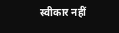स्वीकार नहीं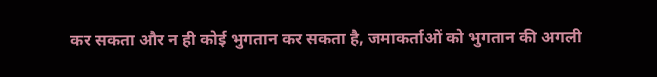कर सकता और न ही कोई भुगतान कर सकता है, जमाकर्ताओं को भुगतान की अगली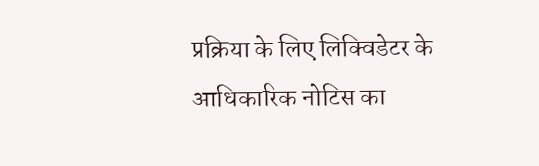प्रक्रिया के लिए लिक्विडेटर के आधिकारिक नोटिस का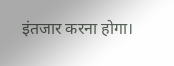इंतजार करना होगा।